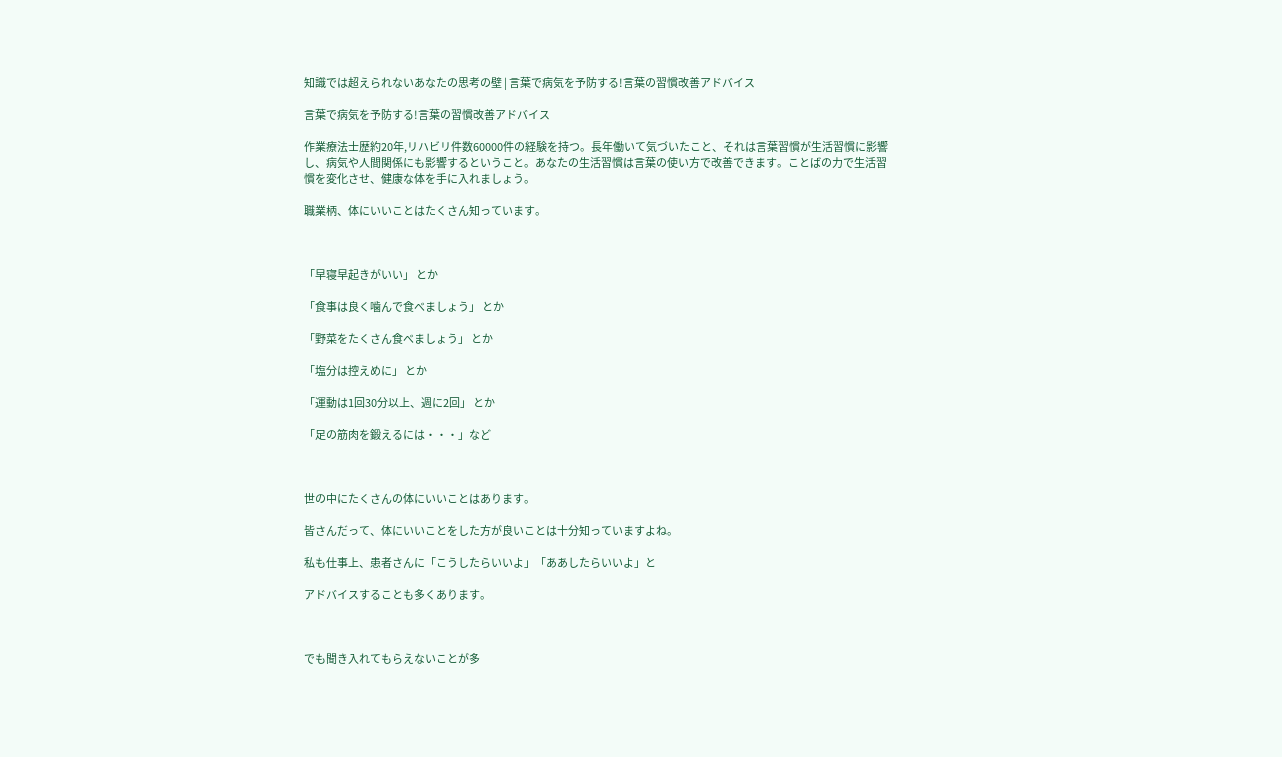知識では超えられないあなたの思考の壁 | 言葉で病気を予防する!言葉の習慣改善アドバイス

言葉で病気を予防する!言葉の習慣改善アドバイス

作業療法士歴約20年,リハビリ件数60000件の経験を持つ。長年働いて気づいたこと、それは言葉習慣が生活習慣に影響し、病気や人間関係にも影響するということ。あなたの生活習慣は言葉の使い方で改善できます。ことばの力で生活習慣を変化させ、健康な体を手に入れましょう。

職業柄、体にいいことはたくさん知っています。



「早寝早起きがいい」 とか

「食事は良く噛んで食べましょう」 とか

「野菜をたくさん食べましょう」 とか

「塩分は控えめに」 とか

「運動は1回30分以上、週に2回」 とか

「足の筋肉を鍛えるには・・・」など



世の中にたくさんの体にいいことはあります。

皆さんだって、体にいいことをした方が良いことは十分知っていますよね。

私も仕事上、患者さんに「こうしたらいいよ」「ああしたらいいよ」と

アドバイスすることも多くあります。



でも聞き入れてもらえないことが多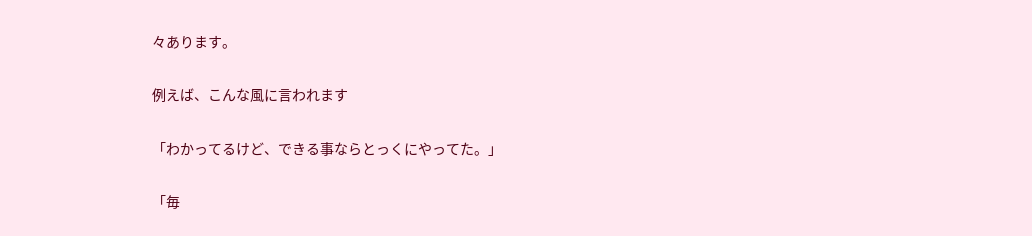々あります。

例えば、こんな風に言われます

「わかってるけど、できる事ならとっくにやってた。」

「毎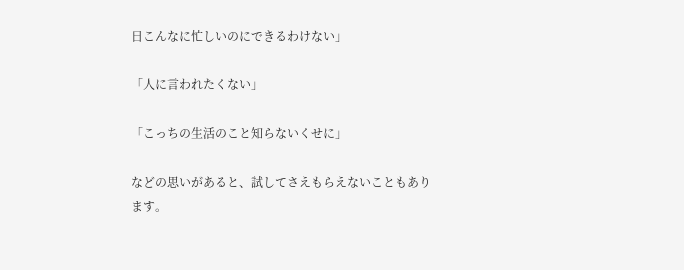日こんなに忙しいのにできるわけない」

「人に言われたくない」

「こっちの生活のこと知らないくせに」

などの思いがあると、試してさえもらえないこともあります。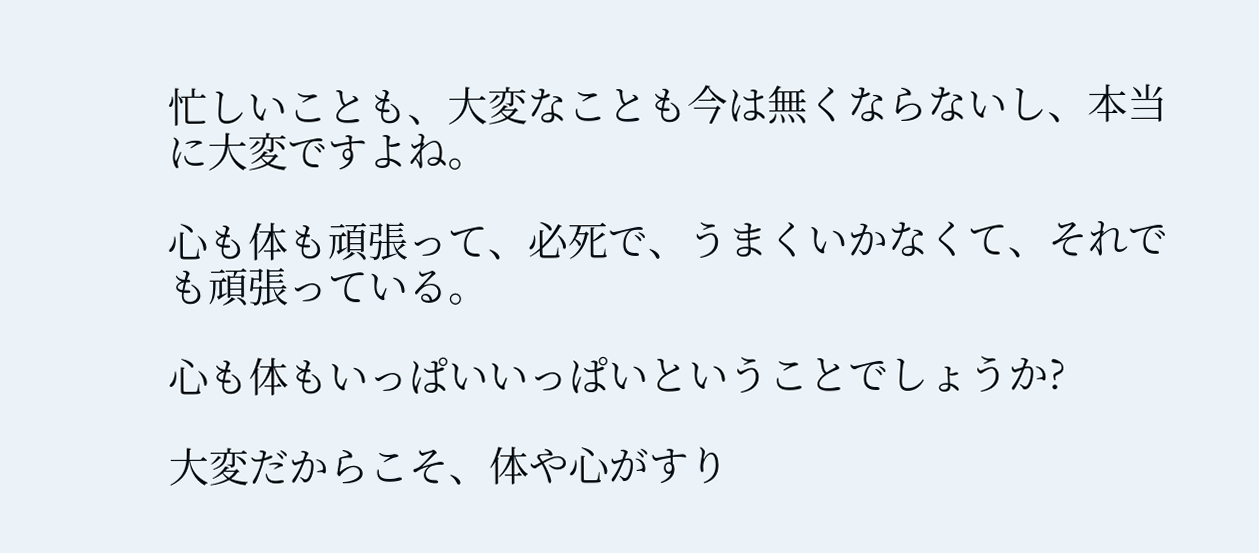忙しいことも、大変なことも今は無くならないし、本当に大変ですよね。

心も体も頑張って、必死で、うまくいかなくて、それでも頑張っている。

心も体もいっぱいいっぱいということでしょうか?

大変だからこそ、体や心がすり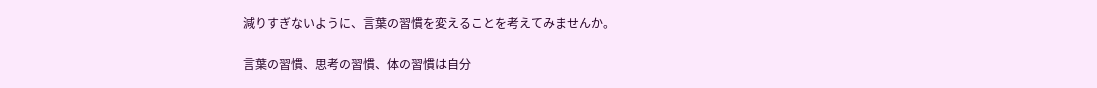減りすぎないように、言葉の習慣を変えることを考えてみませんか。

言葉の習慣、思考の習慣、体の習慣は自分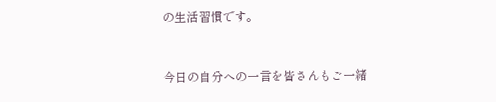の生活習慣です。



今日の自分への一言を皆さんもご一緒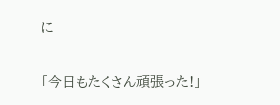に

「今日もたくさん頑張った!」